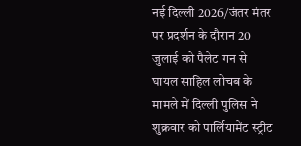नई दिल्ली 2026/जंतर मंतर पर प्रदर्शन के दौरान 20 जुलाई को पैलेट गन से घायल साहिल लोचब के मामले में दिल्ली पुलिस ने शुक्रवार को पार्लियामेंट स्ट्रीट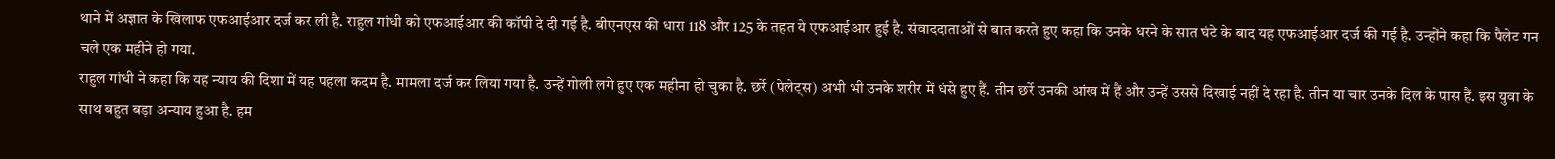थाने में अज्ञात के खिलाफ एफआईआर दर्ज कर ली है. राहुल गांधी को एफआईआर की कॉपी दे दी गई है. बीएनएस की धारा 118 और 125 के तहत ये एफआईआर हुई है. संवाददाताओं से बात करते हुए कहा कि उनके धरने के सात घंटे के बाद यह एफआईआर दर्ज की गई है. उन्होंने कहा कि पैलेट गन चले एक महीने हो गया.
राहुल गांधी ने कहा कि यह न्याय की दिशा में यह पहला कदम है. मामला दर्ज कर लिया गया है. उन्हें गोली लगे हुए एक महीना हो चुका है. छर्रे (पेलेट्स) अभी भी उनके शरीर में धंसे हुए हैं. तीन छर्रे उनकी आंख में हैं और उन्हें उससे दिखाई नहीं दे रहा है. तीन या चार उनके दिल के पास हैं. इस युवा के साथ बहुत बड़ा अन्याय हुआ है. हम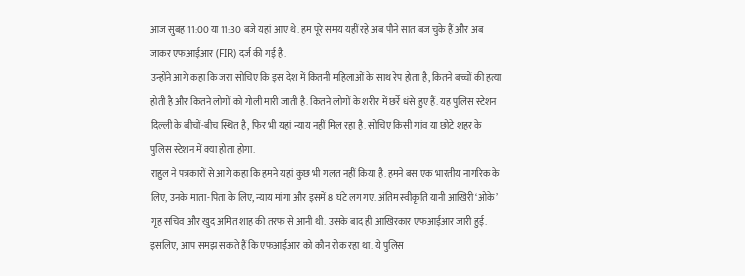आज सुबह 11:00 या 11:30 बजे यहां आए थे. हम पूरे समय यहीं रहे अब पौने सात बज चुके हैं और अब जाकर एफआईआर (FIR) दर्ज की गई है.
उन्होंने आगे कहा कि जरा सोचिए कि इस देश में कितनी महिलाओं के साथ रेप होता है, कितने बच्चों की हत्या होती है और कितने लोगों को गोली मारी जाती है. कितने लोगों के शरीर में छर्रे धंसे हुए हैं. यह पुलिस स्टेशन दिल्ली के बीचों-बीच स्थित है, फिर भी यहां न्याय नहीं मिल रहा है. सोचिए किसी गांव या छोटे शहर के पुलिस स्टेशन में क्या होता होगा.
राहुल ने पत्रकारों से आगे कहा कि हमने यहां कुछ भी गलत नहीं किया है. हमने बस एक भारतीय नागरिक के लिए, उनके माता-पिता के लिए, न्याय मांगा और इसमें 8 घंटे लग गए. अंतिम स्वीकृति यानी आखिरी ‘ओके’ गृह सचिव और खुद अमित शाह की तरफ से आनी थी. उसके बाद ही आखिरकार एफआईआर जारी हुई. इसलिए, आप समझ सकते हैं कि एफआईआर को कौन रोक रहा था. ये पुलिस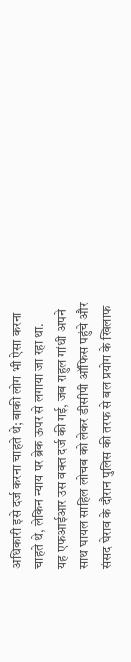अधिकारी इसे दर्ज करना चाहते थे; बाकी लोग भी ऐसा करना चाहते थे, लेकिन न्याय पर ब्रेक ऊपर से लगाया जा रहा था.
यह एफआईआर उस वक्त दर्ज की गई, जब राहुल गांधी अपने साथ घायल साहिल लोचब को लेकर डीसीपी ऑफिस पहुंचे और संसद घेराव के दौरान पुलिस की तरफ से बल प्रयोग के खिलाफ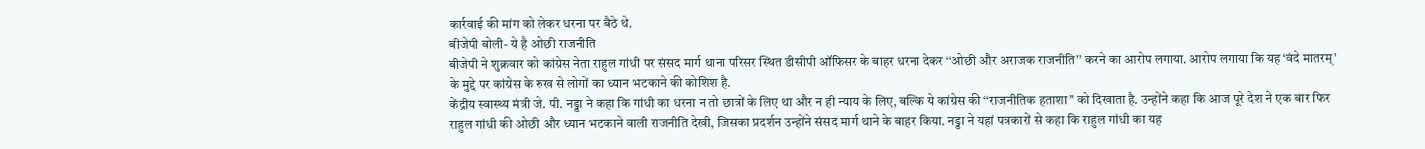कार्रवाई की मांग को लेकर धरना पर बैठे थे.
बीजेपी बोली- ये है ओछी राजनीति
बीजेपी ने शुक्रवार को कांग्रेस नेता राहुल गांधी पर संसद मार्ग थाना परिसर स्थित डीसीपी ऑफिसर के बाहर धरना देकर ‘‘ओछी और अराजक राजनीति’’ करने का आरोप लगाया. आरोप लगाया कि यह ‘वंदे मातरम्’ के मुद्दे पर कांग्रेस के रुख से लोगों का ध्यान भटकाने की कोशिश है.
केंद्रीय स्वास्थ्य मंत्री जे. पी. नड्डा ने कहा कि गांधी का धरना न तो छात्रों के लिए था और न ही न्याय के लिए, बल्कि ये कांग्रेस की ‘‘राजनीतिक हताशा’’ को दिखाता है. उन्होंने कहा कि आज पूरे देश ने एक बार फिर राहुल गांधी की ओछी और ध्यान भटकाने वाली राजनीति देखी, जिसका प्रदर्शन उन्होंने संसद मार्ग थाने के बाहर किया. नड्डा ने यहां पत्रकारों से कहा कि राहुल गांधी का यह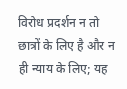विरोध प्रदर्शन न तो छात्रों के लिए है और न ही न्याय के लिए; यह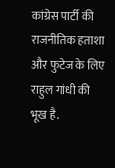कांग्रेस पार्टी की राजनीतिक हताशा और फुटेज के लिए राहुल गांधी की भूख है.